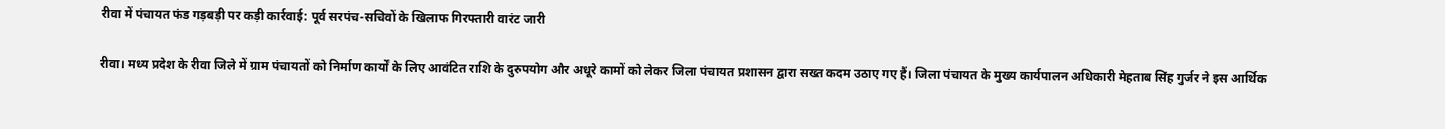रीवा में पंचायत फंड गड़बड़ी पर कड़ी कार्रवाई: पूर्व सरपंच-सचिवों के खिलाफ गिरफ्तारी वारंट जारी

रीवा। मध्य प्रदेश के रीवा जिले में ग्राम पंचायतों को निर्माण कार्यों के लिए आवंटित राशि के दुरुपयोग और अधूरे कामों को लेकर जिला पंचायत प्रशासन द्वारा सख्त कदम उठाए गए हैं। जिला पंचायत के मुख्य कार्यपालन अधिकारी मेहताब सिंह गुर्जर ने इस आर्थिक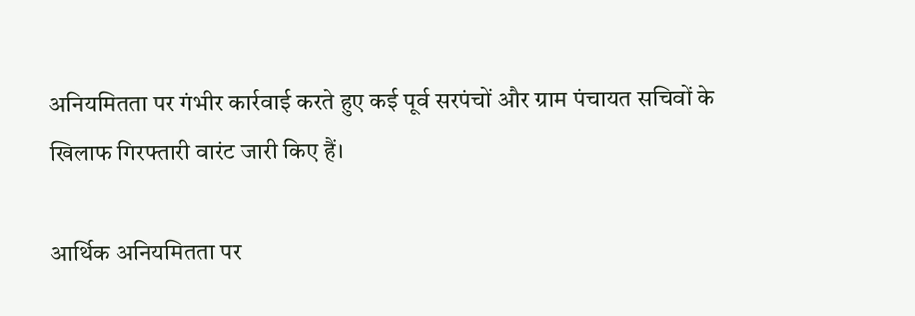अनियमितता पर गंभीर कार्रवाई करते हुए कई पूर्व सरपंचों और ग्राम पंचायत सचिवों के खिलाफ गिरफ्तारी वारंट जारी किए हैं।

आर्थिक अनियमितता पर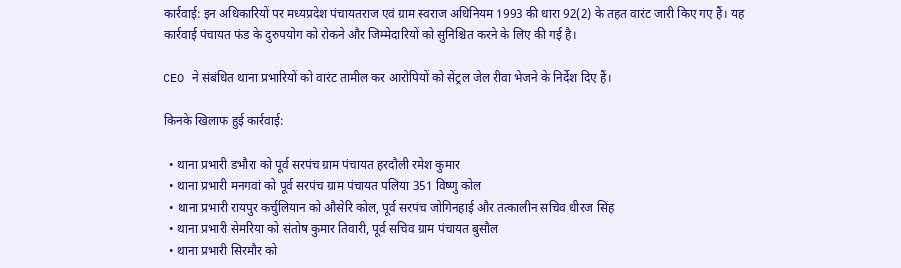कार्रवाई: इन अधिकारियों पर मध्यप्रदेश पंचायतराज एवं ग्राम स्वराज अधिनियम 1993 की धारा 92(2) के तहत वारंट जारी किए गए हैं। यह कार्रवाई पंचायत फंड के दुरुपयोग को रोकने और जिम्मेदारियों को सुनिश्चित करने के लिए की गई है।

CEO ने संबंधित थाना प्रभारियों को वारंट तामील कर आरोपियों को सेंट्रल जेल रीवा भेजने के निर्देश दिए हैं।

किनके खिलाफ हुई कार्रवाई:

  • थाना प्रभारी डभौरा को पूर्व सरपंच ग्राम पंचायत हरदौली रमेश कुमार
  • थाना प्रभारी मनगवां को पूर्व सरपंच ग्राम पंचायत पलिया 351 विष्णु कोल
  • थाना प्रभारी रायपुर कर्चुलियान को औसेरि कोल, पूर्व सरपंच जोगिनहाई और तत्कालीन सचिव धीरज सिंह
  • थाना प्रभारी सेमरिया को संतोष कुमार तिवारी, पूर्व सचिव ग्राम पंचायत बुसौल
  • थाना प्रभारी सिरमौर को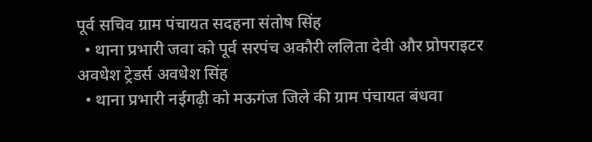पूर्व सचिव ग्राम पंचायत सदहना संतोष सिंह
  • थाना प्रभारी जवा को पूर्व सरपंच अकौरी ललिता देवी और प्रोपराइटर अवधेश ट्रेडर्स अवधेश सिंह
  • थाना प्रभारी नईगढ़ी को मऊगंज जिले की ग्राम पंचायत बंधवा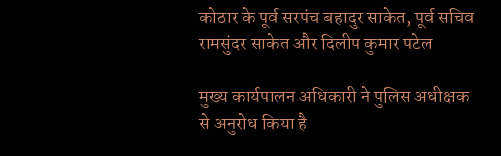कोठार के पूर्व सरपंच बहादुर साकेत, पूर्व सचिव रामसुंदर साकेत और दिलीप कुमार पटेल

मुख्य कार्यपालन अधिकारी ने पुलिस अधीक्षक से अनुरोध किया है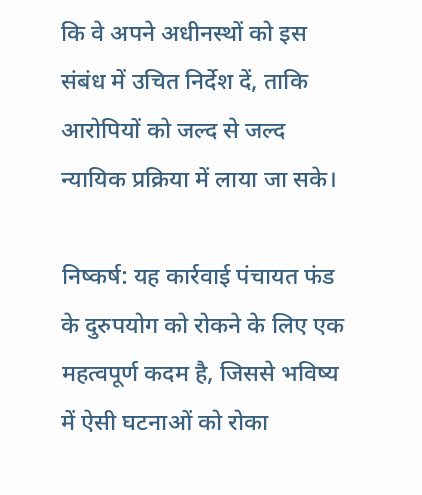कि वे अपने अधीनस्थों को इस संबंध में उचित निर्देश दें, ताकि आरोपियों को जल्द से जल्द न्यायिक प्रक्रिया में लाया जा सके।

निष्कर्ष: यह कार्रवाई पंचायत फंड के दुरुपयोग को रोकने के लिए एक महत्वपूर्ण कदम है, जिससे भविष्य में ऐसी घटनाओं को रोका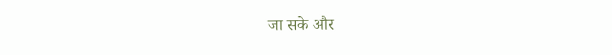जा सके और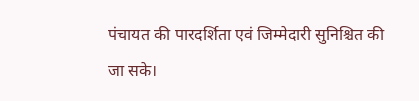पंचायत की पारदर्शिता एवं जिम्मेदारी सुनिश्चित की जा सके।